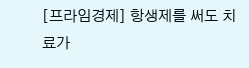[프라임경제] 항생제를 써도 치료가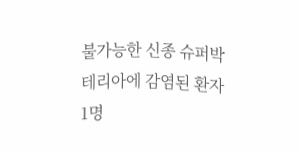불가능한 신종 슈퍼박테리아에 감염된 환자 1명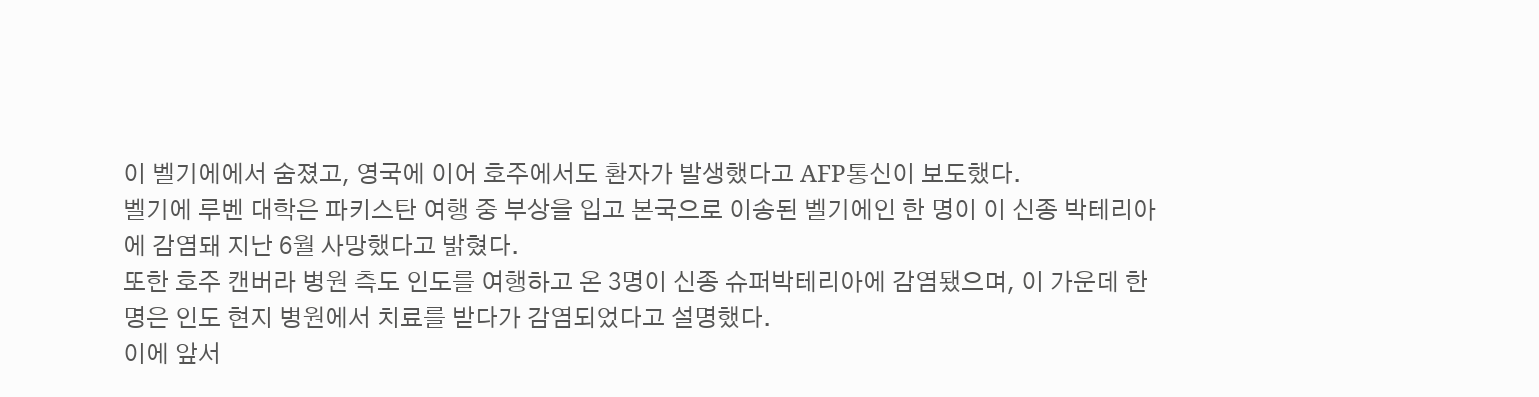이 벨기에에서 숨졌고, 영국에 이어 호주에서도 환자가 발생했다고 AFP통신이 보도했다.
벨기에 루벤 대학은 파키스탄 여행 중 부상을 입고 본국으로 이송된 벨기에인 한 명이 이 신종 박테리아에 감염돼 지난 6월 사망했다고 밝혔다.
또한 호주 캔버라 병원 측도 인도를 여행하고 온 3명이 신종 슈퍼박테리아에 감염됐으며, 이 가운데 한 명은 인도 현지 병원에서 치료를 받다가 감염되었다고 설명했다.
이에 앞서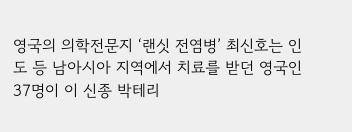영국의 의학전문지 ‘랜싯 전염병’ 최신호는 인도 등 남아시아 지역에서 치료를 받던 영국인 37명이 이 신종 박테리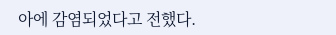아에 감염되었다고 전했다.